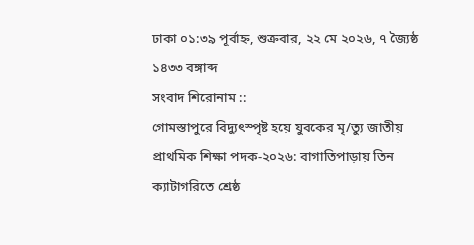ঢাকা ০১:৩৯ পূর্বাহ্ন, শুক্রবার, ২২ মে ২০২৬, ৭ জ্যৈষ্ঠ ১৪৩৩ বঙ্গাব্দ
সংবাদ শিরোনাম ::
গোমস্তাপুরে বিদ্যুৎস্পৃষ্ট হয়ে যুবকের মৃ/ত্যু জাতীয় প্রাথমিক শিক্ষা পদক-২০২৬: বাগাতিপাড়ায় তিন ক্যাটাগরিতে শ্রেষ্ঠ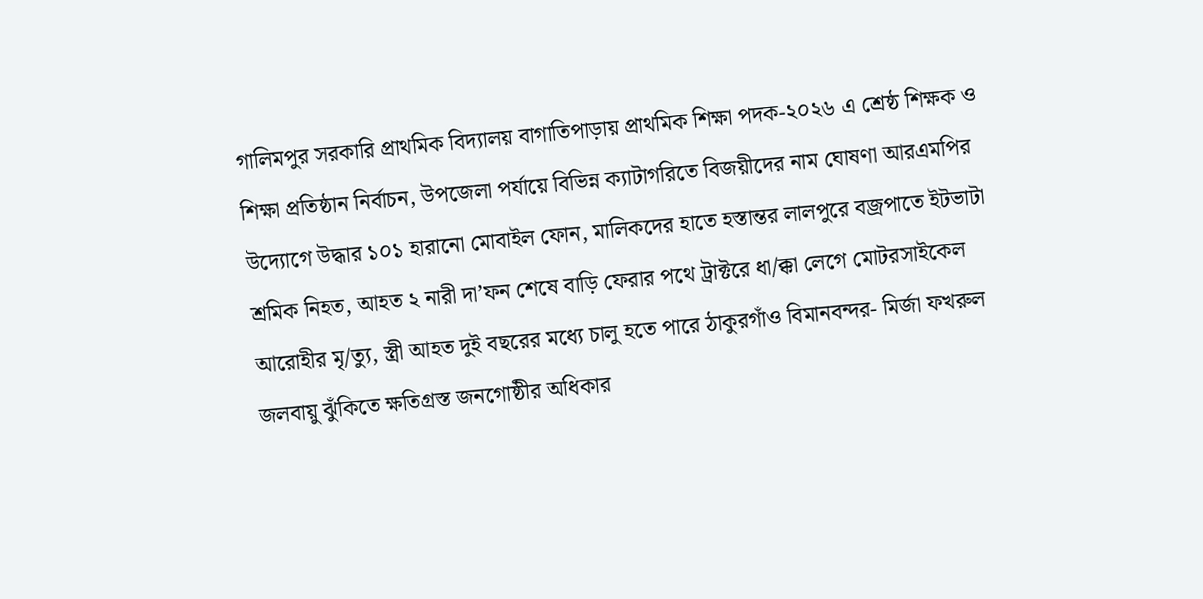গালিমপুর সরকারি প্রাথমিক বিদ্যালয় বাগাতিপাড়ায় প্রাথমিক শিক্ষা পদক-২০২৬ এ শ্রেষ্ঠ শিক্ষক ও শিক্ষা প্রতিষ্ঠান নির্বাচন, উপজেলা পর্যায়ে বিভিন্ন ক্যাটাগরিতে বিজয়ীদের নাম ঘোষণা আরএমপির উদ্যোগে উদ্ধার ১০১ হারানো মোবাইল ফোন, মালিকদের হাতে হস্তান্তর লালপুরে বজ্রপাতে ইটভাটা শ্রমিক নিহত, আহত ২ নারী দা’ফন শেষে বাড়ি ফেরার পথে ট্রাক্টরে ধা/ক্কা লেগে মোটরসাইকেল আরোহীর মৃ/ত্যু, স্ত্রী আহত দুই বছরের মধ্যে চালু হতে পারে ঠাকুরগাঁও বিমানবন্দর- মির্জা ফখরুল জলবায়ু ঝুঁকিতে ক্ষতিগ্রস্ত জনগোষ্ঠীর অধিকার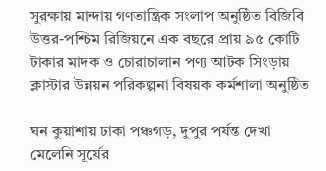সুরক্ষায় মান্দায় গণতান্ত্রিক সংলাপ অনুষ্ঠিত বিজিবি উত্তর-পশ্চিম রিজিয়নে এক বছরে প্রায় ৯৫ কোটি টাকার মাদক ও চোরাচালান পণ্য আটক সিংড়ায় ক্লাস্টার উন্নয়ন পরিকল্পনা বিষয়ক কর্মশালা অনুষ্ঠিত

ঘন কুয়াশায় ঢাকা পঞ্চগড়, দুপুর পর্যন্ত দেখা মেলেনি সূর্যের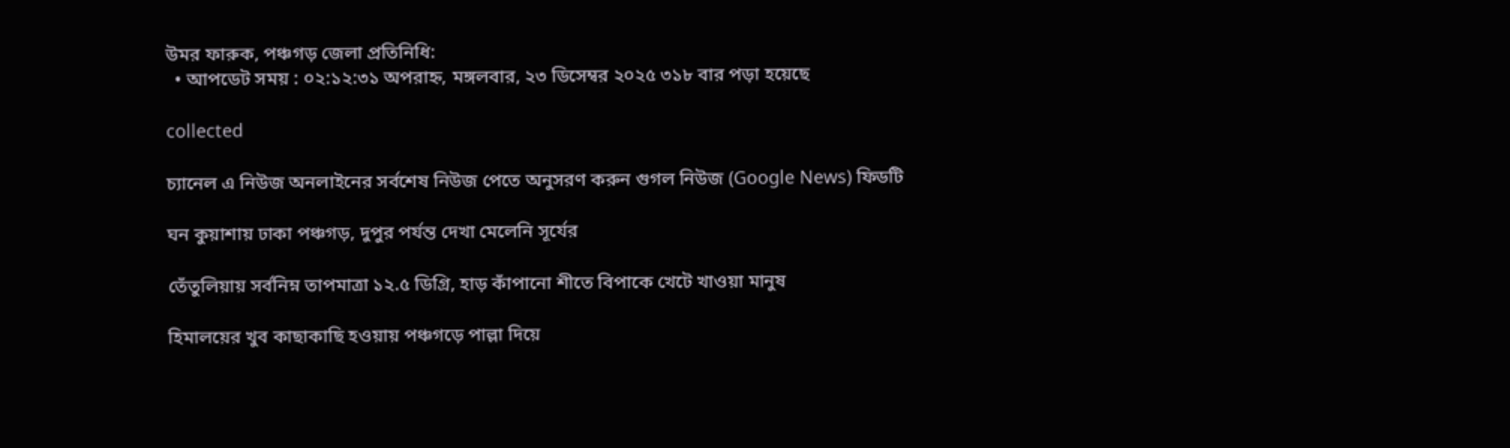উমর ফারুক, পঞ্চগড় জেলা প্রতিনিধি:
  • আপডেট সময় : ০২:১২:৩১ অপরাহ্ন, মঙ্গলবার, ২৩ ডিসেম্বর ২০২৫ ৩১৮ বার পড়া হয়েছে

collected

চ্যানেল এ নিউজ অনলাইনের সর্বশেষ নিউজ পেতে অনুসরণ করুন গুগল নিউজ (Google News) ফিডটি

ঘন কুয়াশায় ঢাকা পঞ্চগড়, দুপুর পর্যন্ত দেখা মেলেনি সূর্যের

তেঁতুলিয়ায় সর্বনিম্ন তাপমাত্রা ১২.৫ ডিগ্রি, হাড় কাঁপানো শীতে বিপাকে খেটে খাওয়া মানুষ

হিমালয়ের খুব কাছাকাছি হওয়ায় পঞ্চগড়ে পাল্লা দিয়ে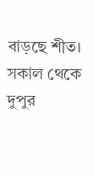বাড়ছে শীত। সকাল থেকে দুপুর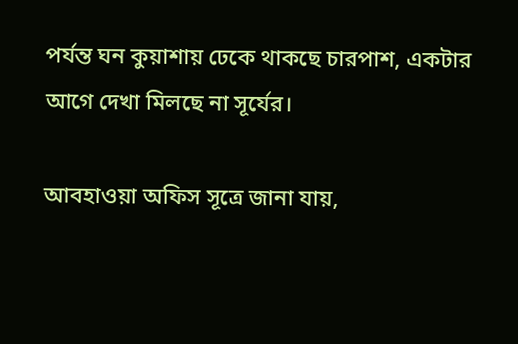পর্যন্ত ঘন কুয়াশায় ঢেকে থাকছে চারপাশ, একটার আগে দেখা মিলছে না সূর্যের।

আবহাওয়া অফিস সূত্রে জানা যায়,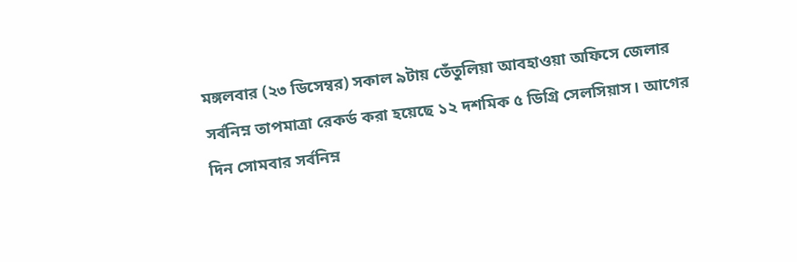মঙ্গলবার (২৩ ডিসেম্বর) সকাল ৯টায় তেঁতুলিয়া আবহাওয়া অফিসে জেলার সর্বনিম্ন তাপমাত্রা রেকর্ড করা হয়েছে ১২ দশমিক ৫ ডিগ্রি সেলসিয়াস। আগের দিন সোমবার সর্বনিম্ন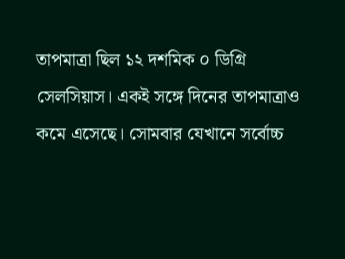তাপমাত্রা ছিল ১২ দশমিক ০ ডিগ্রি সেলসিয়াস। একই সঙ্গে দিনের তাপমাত্রাও কমে এসেছে। সোমবার যেখানে সর্বোচ্চ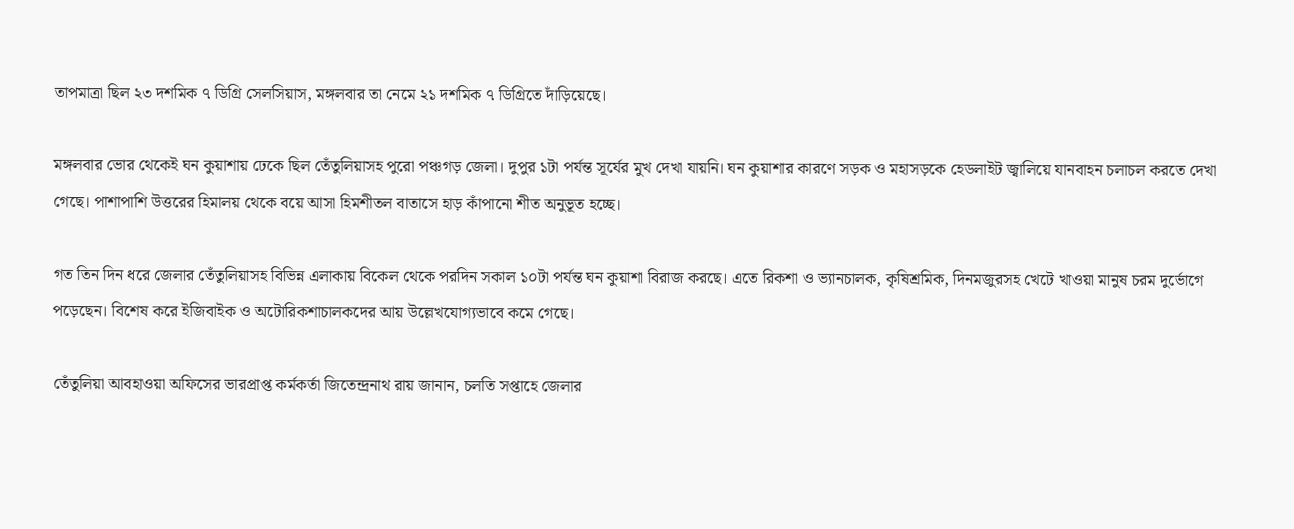তাপমাত্রা ছিল ২৩ দশমিক ৭ ডিগ্রি সেলসিয়াস, মঙ্গলবার তা নেমে ২১ দশমিক ৭ ডিগ্রিতে দাঁড়িয়েছে।

মঙ্গলবার ভোর থেকেই ঘন কুয়াশায় ঢেকে ছিল তেঁতুলিয়াসহ পুরো পঞ্চগড় জেলা। দুপুর ১টা পর্যন্ত সূর্যের মুখ দেখা যায়নি। ঘন কুয়াশার কারণে সড়ক ও মহাসড়কে হেডলাইট জ্বালিয়ে যানবাহন চলাচল করতে দেখা গেছে। পাশাপাশি উত্তরের হিমালয় থেকে বয়ে আসা হিমশীতল বাতাসে হাড় কাঁপানো শীত অনুভূত হচ্ছে।

গত তিন দিন ধরে জেলার তেঁতুলিয়াসহ বিভিন্ন এলাকায় বিকেল থেকে পরদিন সকাল ১০টা পর্যন্ত ঘন কুয়াশা বিরাজ করছে। এতে রিকশা ও ভ্যানচালক, কৃষিশ্রমিক, দিনমজুরসহ খেটে খাওয়া মানুষ চরম দুর্ভোগে পড়েছেন। বিশেষ করে ইজিবাইক ও অটোরিকশাচালকদের আয় উল্লেখযোগ্যভাবে কমে গেছে।

তেঁতুলিয়া আবহাওয়া অফিসের ভারপ্রাপ্ত কর্মকর্তা জিতেন্দ্রনাথ রায় জানান, চলতি সপ্তাহে জেলার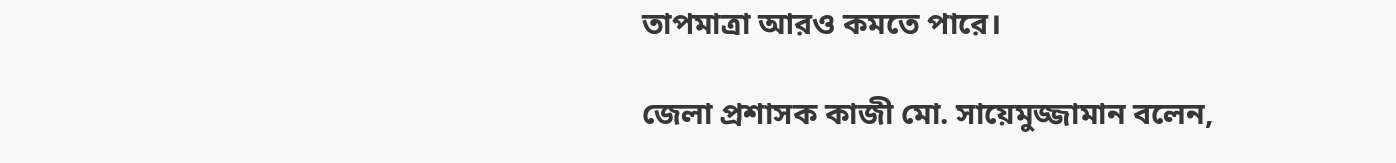তাপমাত্রা আরও কমতে পারে।

জেলা প্রশাসক কাজী মো. সায়েমুজ্জামান বলেন,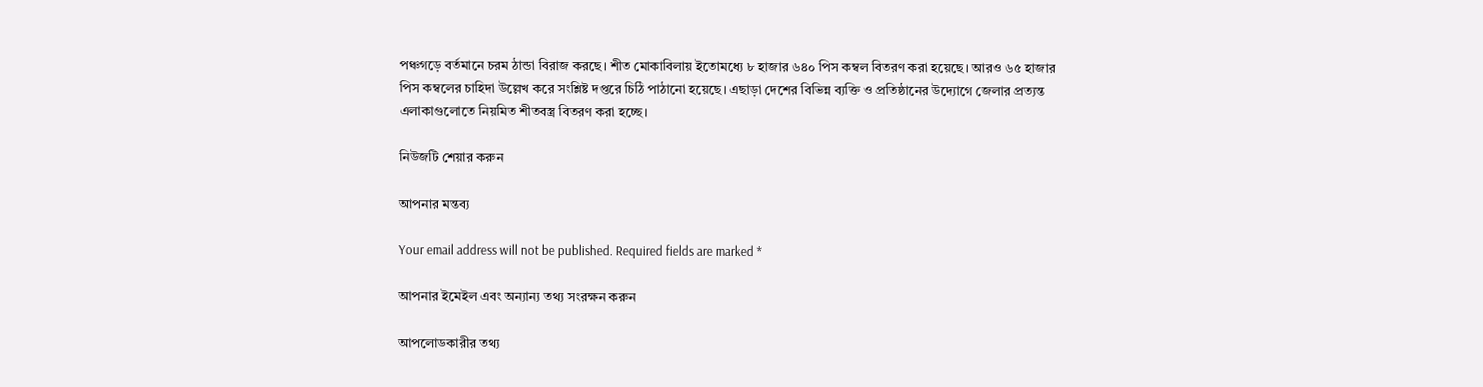পঞ্চগড়ে বর্তমানে চরম ঠান্ডা বিরাজ করছে। শীত মোকাবিলায় ইতোমধ্যে ৮ হাজার ৬৪০ পিস কম্বল বিতরণ করা হয়েছে। আরও ৬৫ হাজার পিস কম্বলের চাহিদা উল্লেখ করে সংশ্লিষ্ট দপ্তরে চিঠি পাঠানো হয়েছে। এছাড়া দেশের বিভিন্ন ব্যক্তি ও প্রতিষ্ঠানের উদ্যোগে জেলার প্রত্যন্ত এলাকাগুলোতে নিয়মিত শীতবস্ত্র বিতরণ করা হচ্ছে।

নিউজটি শেয়ার করুন

আপনার মন্তব্য

Your email address will not be published. Required fields are marked *

আপনার ইমেইল এবং অন্যান্য তথ্য সংরক্ষন করুন

আপলোডকারীর তথ্য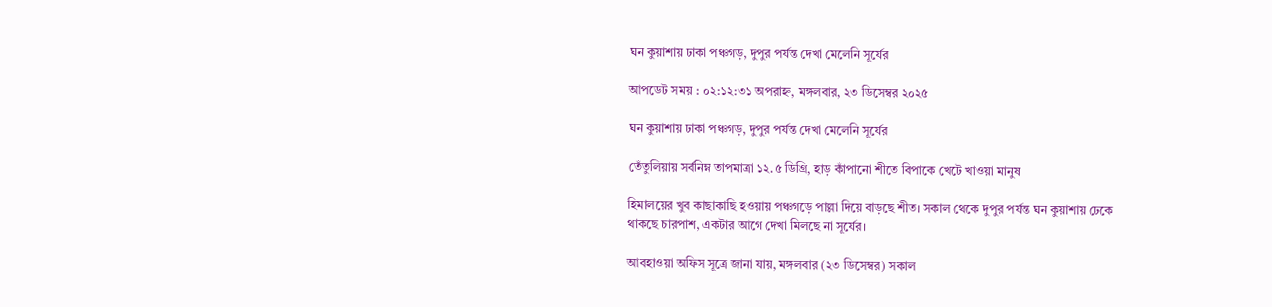ঘন কুয়াশায় ঢাকা পঞ্চগড়, দুপুর পর্যন্ত দেখা মেলেনি সূর্যের

আপডেট সময় : ০২:১২:৩১ অপরাহ্ন, মঙ্গলবার, ২৩ ডিসেম্বর ২০২৫

ঘন কুয়াশায় ঢাকা পঞ্চগড়, দুপুর পর্যন্ত দেখা মেলেনি সূর্যের

তেঁতুলিয়ায় সর্বনিম্ন তাপমাত্রা ১২.৫ ডিগ্রি, হাড় কাঁপানো শীতে বিপাকে খেটে খাওয়া মানুষ

হিমালয়ের খুব কাছাকাছি হওয়ায় পঞ্চগড়ে পাল্লা দিয়ে বাড়ছে শীত। সকাল থেকে দুপুর পর্যন্ত ঘন কুয়াশায় ঢেকে থাকছে চারপাশ, একটার আগে দেখা মিলছে না সূর্যের।

আবহাওয়া অফিস সূত্রে জানা যায়, মঙ্গলবার (২৩ ডিসেম্বর) সকাল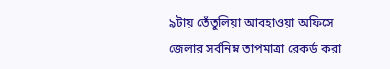৯টায় তেঁতুলিয়া আবহাওয়া অফিসে জেলার সর্বনিম্ন তাপমাত্রা রেকর্ড করা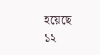হয়েছে ১২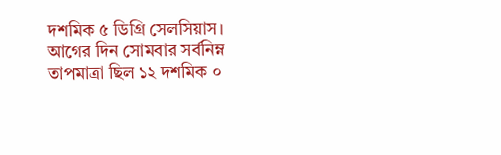দশমিক ৫ ডিগ্রি সেলসিয়াস। আগের দিন সোমবার সর্বনিম্ন তাপমাত্রা ছিল ১২ দশমিক ০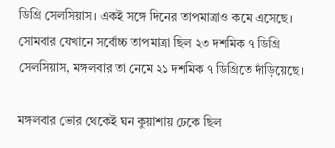ডিগ্রি সেলসিয়াস। একই সঙ্গে দিনের তাপমাত্রাও কমে এসেছে। সোমবার যেখানে সর্বোচ্চ তাপমাত্রা ছিল ২৩ দশমিক ৭ ডিগ্রি সেলসিয়াস, মঙ্গলবার তা নেমে ২১ দশমিক ৭ ডিগ্রিতে দাঁড়িয়েছে।

মঙ্গলবার ভোর থেকেই ঘন কুয়াশায় ঢেকে ছিল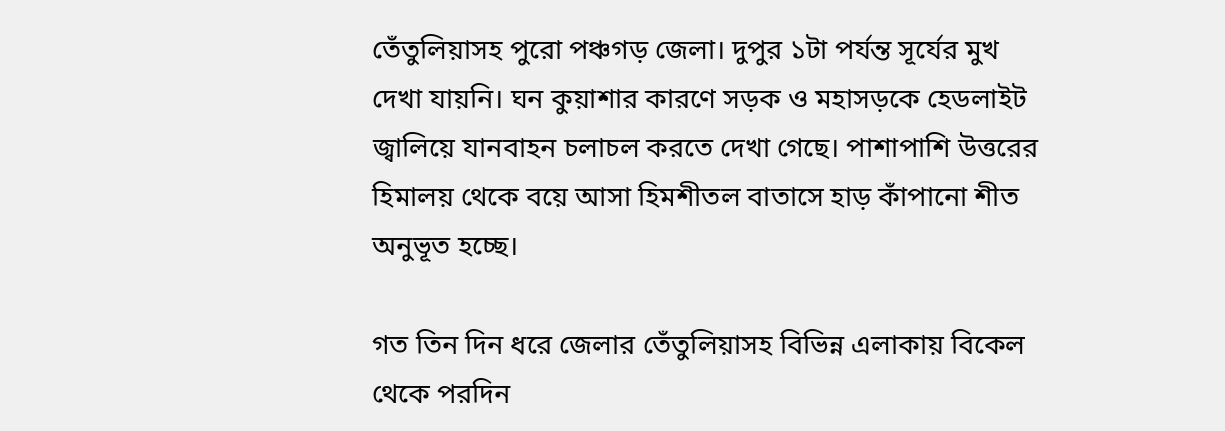তেঁতুলিয়াসহ পুরো পঞ্চগড় জেলা। দুপুর ১টা পর্যন্ত সূর্যের মুখ দেখা যায়নি। ঘন কুয়াশার কারণে সড়ক ও মহাসড়কে হেডলাইট জ্বালিয়ে যানবাহন চলাচল করতে দেখা গেছে। পাশাপাশি উত্তরের হিমালয় থেকে বয়ে আসা হিমশীতল বাতাসে হাড় কাঁপানো শীত অনুভূত হচ্ছে।

গত তিন দিন ধরে জেলার তেঁতুলিয়াসহ বিভিন্ন এলাকায় বিকেল থেকে পরদিন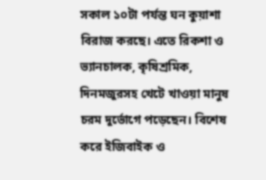সকাল ১০টা পর্যন্ত ঘন কুয়াশা বিরাজ করছে। এতে রিকশা ও ভ্যানচালক, কৃষিশ্রমিক, দিনমজুরসহ খেটে খাওয়া মানুষ চরম দুর্ভোগে পড়েছেন। বিশেষ করে ইজিবাইক ও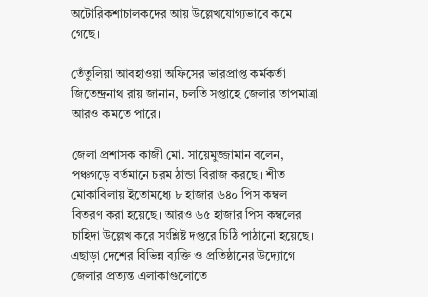অটোরিকশাচালকদের আয় উল্লেখযোগ্যভাবে কমে গেছে।

তেঁতুলিয়া আবহাওয়া অফিসের ভারপ্রাপ্ত কর্মকর্তা জিতেন্দ্রনাথ রায় জানান, চলতি সপ্তাহে জেলার তাপমাত্রা আরও কমতে পারে।

জেলা প্রশাসক কাজী মো. সায়েমুজ্জামান বলেন, পঞ্চগড়ে বর্তমানে চরম ঠান্ডা বিরাজ করছে। শীত মোকাবিলায় ইতোমধ্যে ৮ হাজার ৬৪০ পিস কম্বল বিতরণ করা হয়েছে। আরও ৬৫ হাজার পিস কম্বলের চাহিদা উল্লেখ করে সংশ্লিষ্ট দপ্তরে চিঠি পাঠানো হয়েছে। এছাড়া দেশের বিভিন্ন ব্যক্তি ও প্রতিষ্ঠানের উদ্যোগে জেলার প্রত্যন্ত এলাকাগুলোতে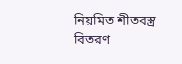নিয়মিত শীতবস্ত্র বিতরণ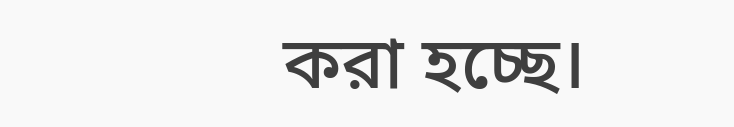করা হচ্ছে।